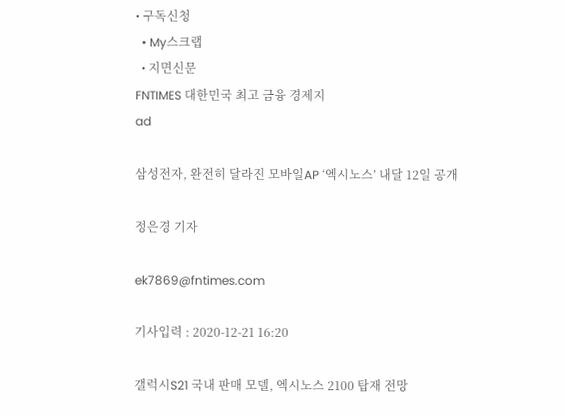• 구독신청
  • My스크랩
  • 지면신문
FNTIMES 대한민국 최고 금융 경제지
ad

삼성전자, 완전히 달라진 모바일AP ‘엑시노스’ 내달 12일 공개

정은경 기자

ek7869@fntimes.com

기사입력 : 2020-12-21 16:20

갤럭시S21 국내 판매 모델, 엑시노스 2100 탑재 전망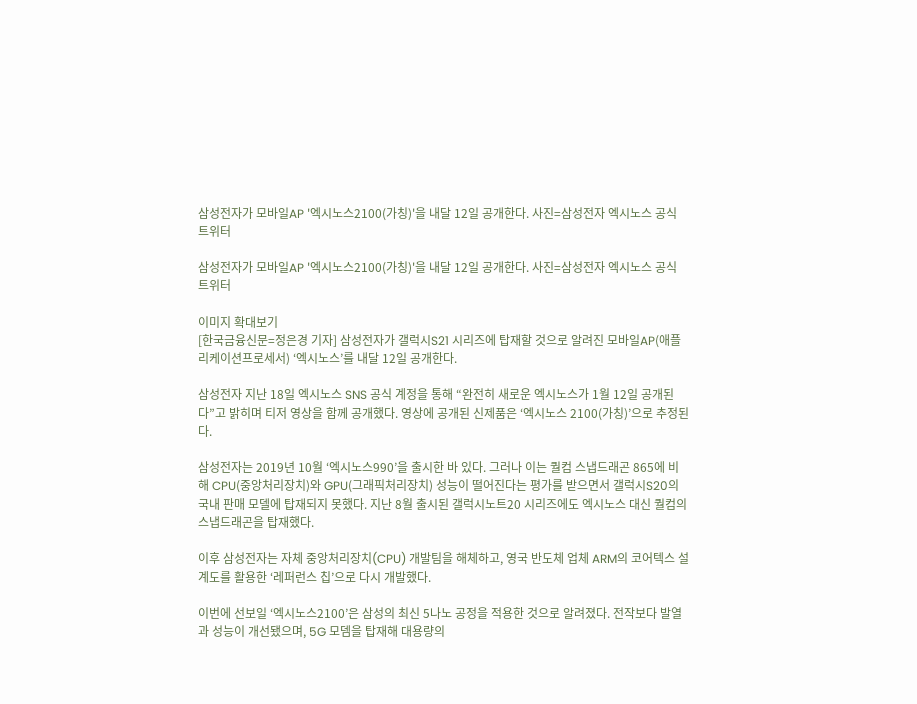삼성전자가 모바일AP '엑시노스2100(가칭)'을 내달 12일 공개한다. 사진=삼성전자 엑시노스 공식 트위터

삼성전자가 모바일AP '엑시노스2100(가칭)'을 내달 12일 공개한다. 사진=삼성전자 엑시노스 공식 트위터

이미지 확대보기
[한국금융신문=정은경 기자] 삼성전자가 갤럭시S21 시리즈에 탑재할 것으로 알려진 모바일AP(애플리케이션프로세서) ‘엑시노스’를 내달 12일 공개한다.

삼성전자 지난 18일 엑시노스 SNS 공식 계정을 통해 “완전히 새로운 엑시노스가 1월 12일 공개된다”고 밝히며 티저 영상을 함께 공개했다. 영상에 공개된 신제품은 ‘엑시노스 2100(가칭)’으로 추정된다.

삼성전자는 2019년 10월 ‘엑시노스990’을 출시한 바 있다. 그러나 이는 퀄컴 스냅드래곤 865에 비해 CPU(중앙처리장치)와 GPU(그래픽처리장치) 성능이 떨어진다는 평가를 받으면서 갤럭시S20의 국내 판매 모델에 탑재되지 못했다. 지난 8월 출시된 갤럭시노트20 시리즈에도 엑시노스 대신 퀄컴의 스냅드래곤을 탑재했다.

이후 삼성전자는 자체 중앙처리장치(CPU) 개발팀을 해체하고, 영국 반도체 업체 ARM의 코어텍스 설계도를 활용한 ‘레퍼런스 칩’으로 다시 개발했다.

이번에 선보일 ‘엑시노스2100’은 삼성의 최신 5나노 공정을 적용한 것으로 알려졌다. 전작보다 발열과 성능이 개선됐으며, 5G 모뎀을 탑재해 대용량의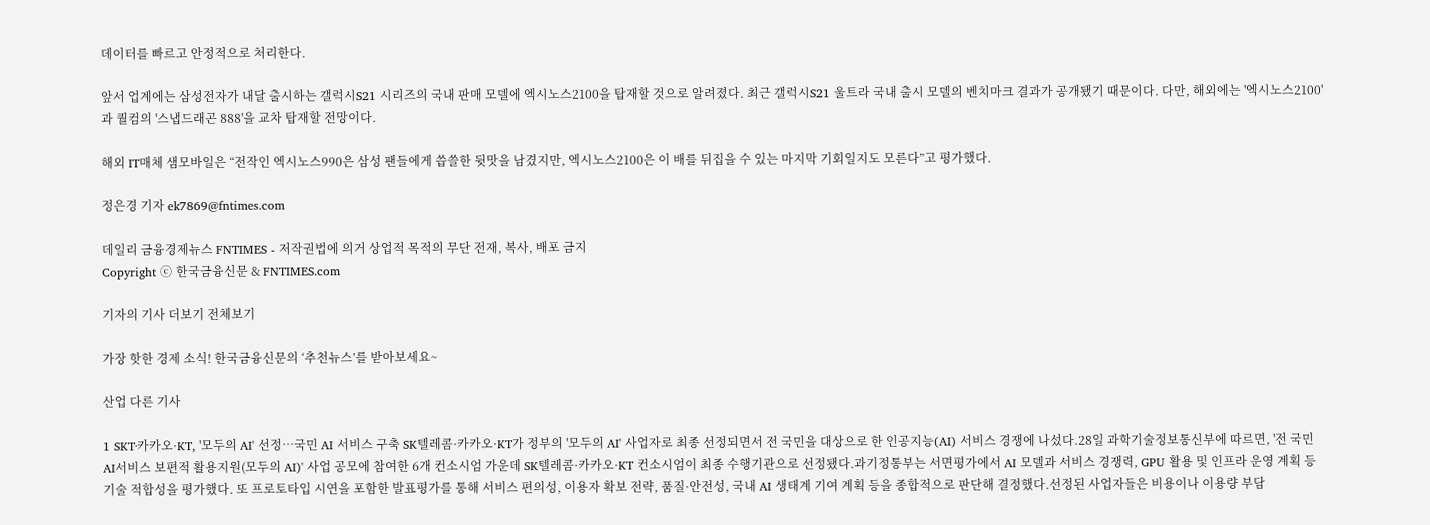데이터를 빠르고 안정적으로 처리한다.

앞서 업계에는 삼성전자가 내달 출시하는 갤럭시S21 시리즈의 국내 판매 모델에 엑시노스2100을 탑재할 것으로 알려졌다. 최근 갤럭시S21 울트라 국내 출시 모델의 벤치마크 결과가 공개됐기 때문이다. 다만, 해외에는 '엑시노스2100'과 퀄컴의 '스냅드래곤 888'을 교차 탑재할 전망이다.

해외 IT매체 샘모바일은 “전작인 엑시노스990은 삼성 팬들에게 씁쓸한 뒷맛을 남겼지만, 엑시노스2100은 이 배를 뒤집을 수 있는 마지막 기회일지도 모른다”고 평가했다.

정은경 기자 ek7869@fntimes.com

데일리 금융경제뉴스 FNTIMES - 저작권법에 의거 상업적 목적의 무단 전재, 복사, 배포 금지
Copyright ⓒ 한국금융신문 & FNTIMES.com

기자의 기사 더보기 전체보기

가장 핫한 경제 소식! 한국금융신문의 ‘추천뉴스’를 받아보세요~

산업 다른 기사

1 SKT·카카오·KT, '모두의 AI' 선정…국민 AI 서비스 구축 SK텔레콤·카카오·KT가 정부의 '모두의 AI' 사업자로 최종 선정되면서 전 국민을 대상으로 한 인공지능(AI) 서비스 경쟁에 나섰다.28일 과학기술정보통신부에 따르면, '전 국민 AI서비스 보편적 활용지원(모두의 AI)' 사업 공모에 참여한 6개 컨소시엄 가운데 SK텔레콤·카카오·KT 컨소시엄이 최종 수행기관으로 선정됐다.과기정통부는 서면평가에서 AI 모델과 서비스 경쟁력, GPU 활용 및 인프라 운영 계획 등 기술 적합성을 평가했다. 또 프로토타입 시연을 포함한 발표평가를 통해 서비스 편의성, 이용자 확보 전략, 품질·안전성, 국내 AI 생태계 기여 계획 등을 종합적으로 판단해 결정했다.선정된 사업자들은 비용이나 이용량 부담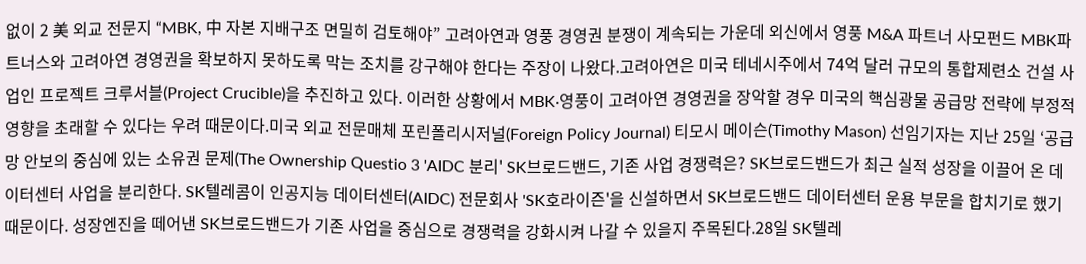없이 2 美 외교 전문지 “MBK, 中 자본 지배구조 면밀히 검토해야” 고려아연과 영풍 경영권 분쟁이 계속되는 가운데 외신에서 영풍 M&A 파트너 사모펀드 MBK파트너스와 고려아연 경영권을 확보하지 못하도록 막는 조치를 강구해야 한다는 주장이 나왔다.고려아연은 미국 테네시주에서 74억 달러 규모의 통합제련소 건설 사업인 프로젝트 크루서블(Project Crucible)을 추진하고 있다. 이러한 상황에서 MBK·영풍이 고려아연 경영권을 장악할 경우 미국의 핵심광물 공급망 전략에 부정적 영향을 초래할 수 있다는 우려 때문이다.미국 외교 전문매체 포린폴리시저널(Foreign Policy Journal) 티모시 메이슨(Timothy Mason) 선임기자는 지난 25일 ‘공급망 안보의 중심에 있는 소유권 문제(The Ownership Questio 3 'AIDC 분리' SK브로드밴드, 기존 사업 경쟁력은? SK브로드밴드가 최근 실적 성장을 이끌어 온 데이터센터 사업을 분리한다. SK텔레콤이 인공지능 데이터센터(AIDC) 전문회사 'SK호라이즌'을 신설하면서 SK브로드밴드 데이터센터 운용 부문을 합치기로 했기 때문이다. 성장엔진을 떼어낸 SK브로드밴드가 기존 사업을 중심으로 경쟁력을 강화시켜 나갈 수 있을지 주목된다.28일 SK텔레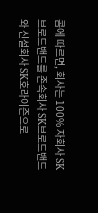콤에 따르면, 회사는 100% 자회사 SK브로드밴드를 존속회사 SK브로드밴드와 신설회사 SK호라이즌으로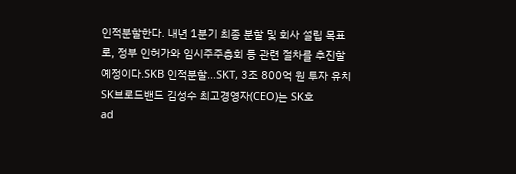인적분할한다. 내년 1분기 최종 분할 및 회사 설립 목표로, 정부 인허가와 임시주주총회 등 관련 절차를 추진할 예정이다.SKB 인적분할…SKT, 3조 800억 원 투자 유치SK브로드밴드 김성수 최고경영자(CEO)는 SK호
ad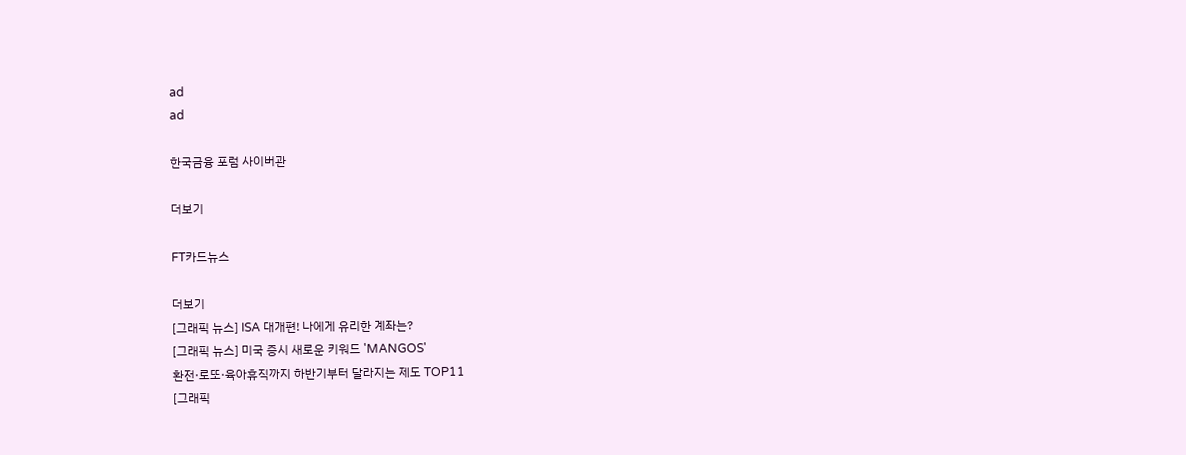ad
ad

한국금융 포럼 사이버관

더보기

FT카드뉴스

더보기
[그래픽 뉴스] ISA 대개편! 나에게 유리한 계좌는?
[그래픽 뉴스] 미국 증시 새로운 키워드 'MANGOS'
환전·로또·육아휴직까지 하반기부터 달라지는 제도 TOP11
[그래픽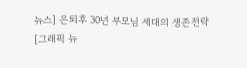뉴스] 은퇴후 30년 부모님 세대의 생존전략
[그래픽 뉴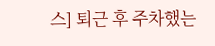스] 퇴근 후 주차했는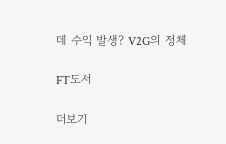데 수익 발생? V2G의 정체

FT도서

더보기